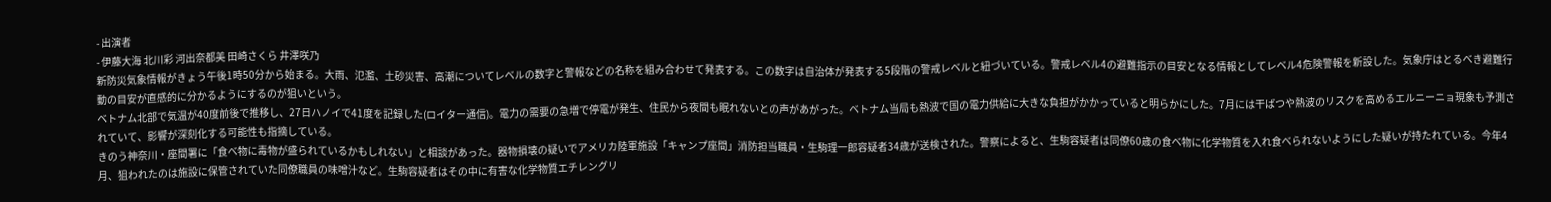- 出演者
- 伊藤大海 北川彩 河出奈都美 田崎さくら 井澤咲乃
新防災気象情報がきょう午後1時50分から始まる。大雨、氾濫、土砂災害、高潮についてレベルの数字と警報などの名称を組み合わせて発表する。この数字は自治体が発表する5段階の警戒レベルと紐づいている。警戒レベル4の避難指示の目安となる情報としてレベル4危険警報を新設した。気象庁はとるべき避難行動の目安が直感的に分かるようにするのが狙いという。
ベトナム北部で気温が40度前後で推移し、27日ハノイで41度を記録した(ロイター通信)。電力の需要の急増で停電が発生、住民から夜間も眠れないとの声があがった。ベトナム当局も熱波で国の電力供給に大きな負担がかかっていると明らかにした。7月には干ばつや熱波のリスクを高めるエルニーニョ現象も予測されていて、影響が深刻化する可能性も指摘している。
きのう神奈川・座間署に「食べ物に毒物が盛られているかもしれない」と相談があった。器物損壊の疑いでアメリカ陸軍施設「キャンプ座間」消防担当職員・生駒理一郎容疑者34歳が送検された。警察によると、生駒容疑者は同僚60歳の食べ物に化学物質を入れ食べられないようにした疑いが持たれている。今年4月、狙われたのは施設に保管されていた同僚職員の味噌汁など。生駒容疑者はその中に有害な化学物質エチレングリ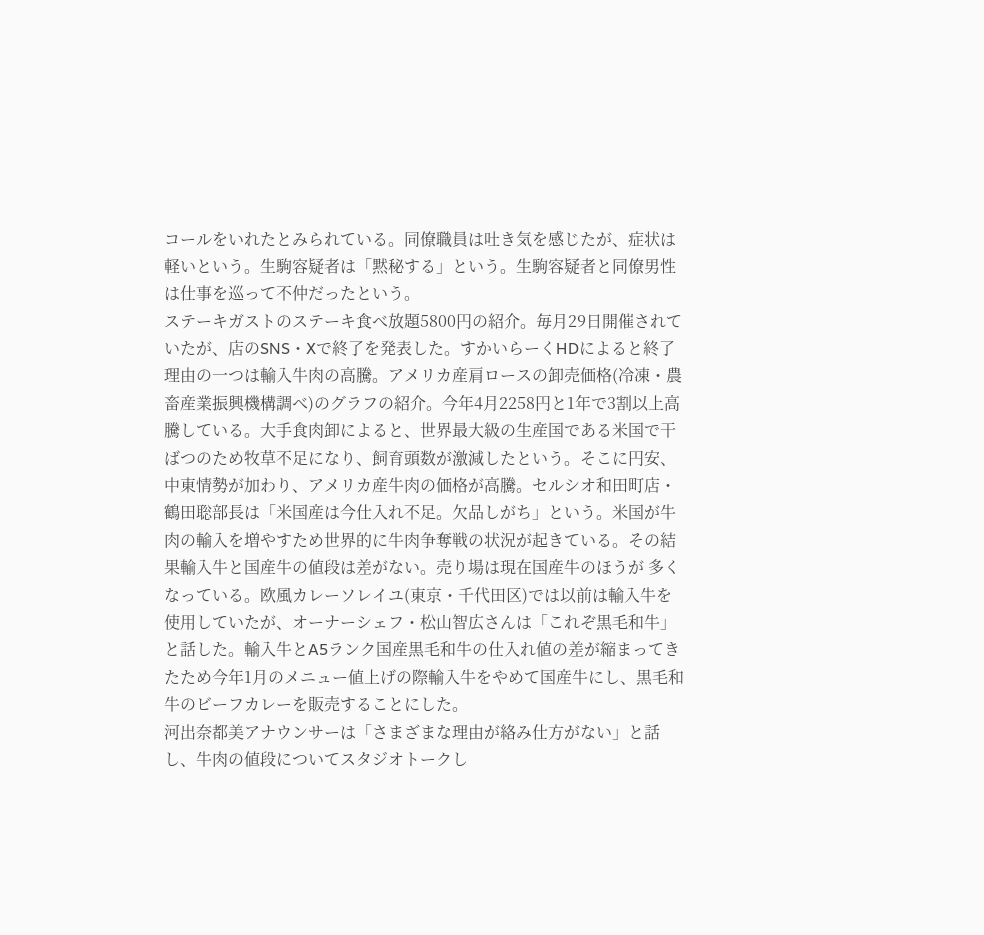コールをいれたとみられている。同僚職員は吐き気を感じたが、症状は軽いという。生駒容疑者は「黙秘する」という。生駒容疑者と同僚男性は仕事を巡って不仲だったという。
ステーキガストのステーキ食べ放題5800円の紹介。毎月29日開催されていたが、店のSNS・Xで終了を発表した。すかいらーくHDによると終了理由の一つは輸入牛肉の高騰。アメリカ産肩ロースの卸売価格(冷凍・農畜産業振興機構調べ)のグラフの紹介。今年4月2258円と1年で3割以上高騰している。大手食肉卸によると、世界最大級の生産国である米国で干ばつのため牧草不足になり、飼育頭数が激減したという。そこに円安、中東情勢が加わり、アメリカ産牛肉の価格が高騰。セルシオ和田町店・鶴田聡部長は「米国産は今仕入れ不足。欠品しがち」という。米国が牛肉の輸入を増やすため世界的に牛肉争奪戦の状況が起きている。その結果輸入牛と国産牛の値段は差がない。売り場は現在国産牛のほうが 多くなっている。欧風カレーソレイユ(東京・千代田区)では以前は輸入牛を使用していたが、オーナーシェフ・松山智広さんは「これぞ黒毛和牛」と話した。輸入牛とA5ランク国産黒毛和牛の仕入れ値の差が縮まってきたため今年1月のメニュー値上げの際輸入牛をやめて国産牛にし、黒毛和牛のビーフカレーを販売することにした。
河出奈都美アナウンサーは「さまざまな理由が絡み仕方がない」と話し、牛肉の値段についてスタジオトークし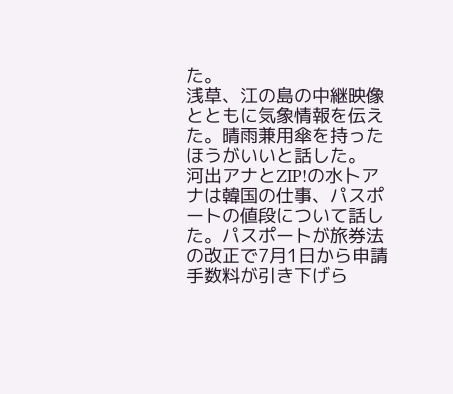た。
浅草、江の島の中継映像とともに気象情報を伝えた。晴雨兼用傘を持ったほうがいいと話した。
河出アナとZIP!の水卜アナは韓国の仕事、パスポートの値段について話した。パスポートが旅券法の改正で7月1日から申請手数料が引き下げら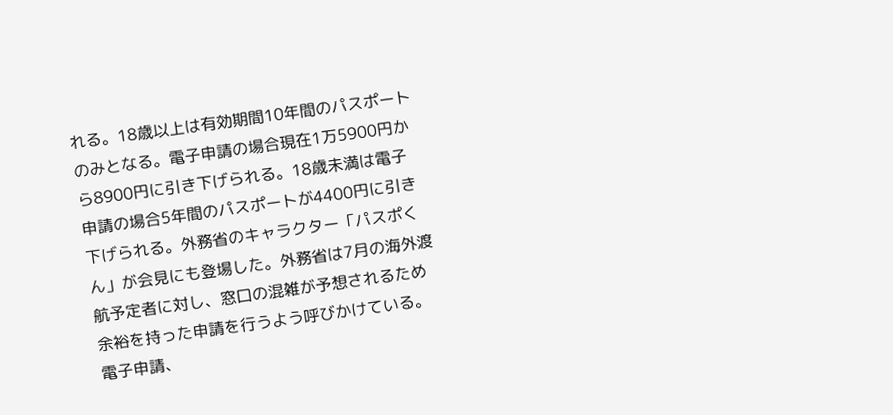れる。18歳以上は有効期間10年間のパスポートのみとなる。電子申請の場合現在1万5900円から8900円に引き下げられる。18歳未満は電子申請の場合5年間のパスポートが4400円に引き下げられる。外務省のキャラクター「パスポくん」が会見にも登場した。外務省は7月の海外渡航予定者に対し、窓口の混雑が予想されるため余裕を持った申請を行うよう呼びかけている。電子申請、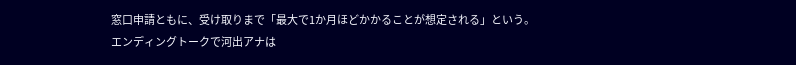窓口申請ともに、受け取りまで「最大で1か月ほどかかることが想定される」という。
エンディングトークで河出アナは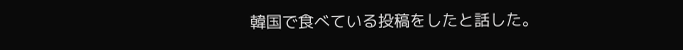韓国で食べている投稿をしたと話した。